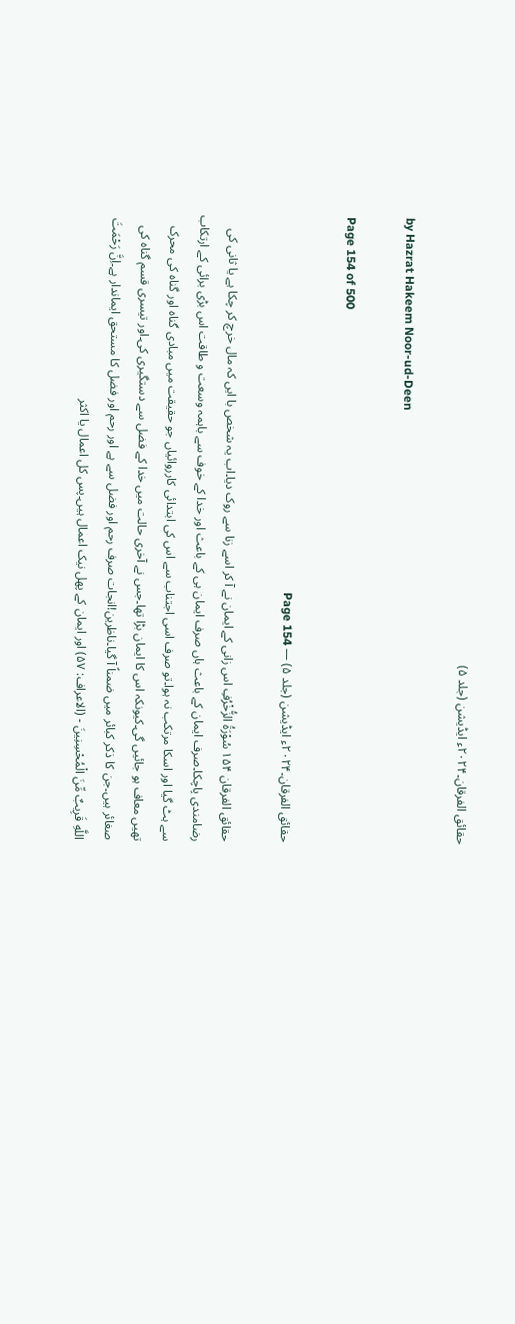حقائق الفرقان۔۲۰۲۴ء ایڈیشن (جلد ۵)

by Hazrat Hakeem Noor-ud-Deen

Page 154 of 500

حقائق الفرقان۔۲۰۲۴ء ایڈیشن (جلد ۵) — Page 154

حقائق الفرقان ۱۵۴ سُوْرَةُ الزُّخْرُفِ اس زانی کے ایمان نے آ کر اسے زنا سے روک دیا۔اب یہ شخص با ایں کہ مال خرچ کر چکا ہے یا ثانی کی رضامندی پاچکا۔صرف ایمان کے باعث ہاں صرف ایمان ہی کے باعث اور خدا کے خوف سے باہمہ وسعت و طاقت اس بڑی برائی کے ارتکاب سے ہٹ گیا اور اسکا مرتکب نہ ہوا۔تو صرف اسی اجتناب سے اس کی ابتدائی کارروائیاں جو حقیقت میں مبادی گناہ اور گناہ کی محرک تھیں معاف ہو جائیں گی۔کیونکہ اس کا ایمان بڑا تھا۔جس نے آخری حالت میں خدا کے فضل سے دستگیری کی۔اور تیسری قسم گناہ کی صغائر ہیں۔جن کا ذکر کبائر میں ضمناً آ گیا۔ناظرین!انجات صرف رحم اور فضل سے ہے اور رحم اور فضل کا مستحق ایماندار ہے۔اِنَّ رَحْمَتَ اللَّهِ قَرِيبٌ مِّنَ الْمُحْسِنِينَ - (الاعراف: ۵۷) اور ایمان کے پھل نیک اعمال ہیں۔پس کل اعمال یا اکثر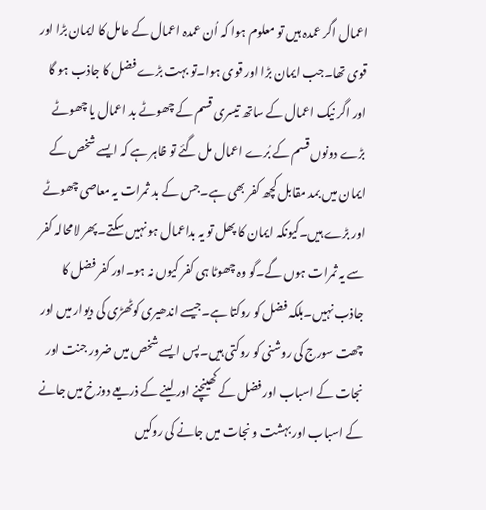اعمال اگر عمدہ ہیں تو معلوم ہوا کہ اُن عمدہ اعمال کے عامل کا ایمان بڑا اور قوی تھا۔جب ایمان بڑا اور قوی ہوا۔تو بہت بڑے فضل کا جاذب ہو گا اور اگر نیک اعمال کے ساتھ تیسری قسم کے چھوٹے بد اعمال یا چھوٹے بڑے دونوں قسم کے بُرے اعمال مل گئے تو ظاہر ہے کہ ایسے شخص کے ایمان میں بمد مقابل کچھ کفر بھی ہے۔جس کے بد ثمرات یہ معاصی چھوٹے اور بڑے ہیں۔کیونکہ ایمان کا پھل تو یہ بداعمال ہو نہیں سکتے۔پھر لامحالہ کفر سے یہ ثمرات ہوں گے۔گو وہ چھوٹا ہی کفر کیوں نہ ہو۔اور کفر فضل کا جاذب نہیں۔بلکہ فضل کو روکتا ہے۔جیسے اندھیری کوٹھڑی کی دیوار میں اور چھت سورج کی روشنی کو روکتی ہیں۔پس ایسے شخص میں ضرور جنت اور نجات کے اسباب اور فضل کے کھینچنے اور لینے کے ذریعے دوزخ میں جانے کے اسباب اور بہشت و نجات میں جانے کی روکیں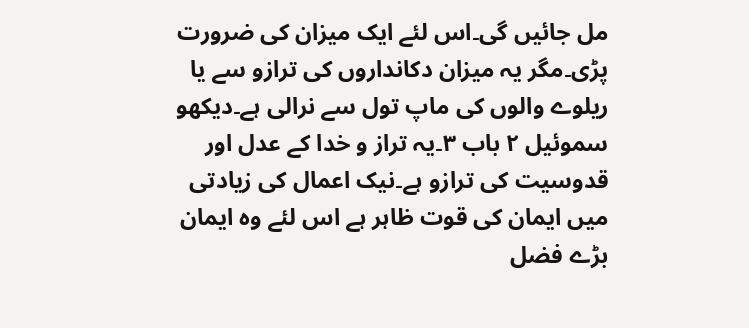مل جائیں گی۔اس لئے ایک میزان کی ضرورت پڑی۔مگر یہ میزان دکانداروں کی ترازو سے یا ریلوے والوں کی ماپ تول سے نرالی ہے۔دیکھو سموئیل ۲ باب ۳۔یہ تراز و خدا کے عدل اور قدوسیت کی ترازو ہے۔نیک اعمال کی زیادتی میں ایمان کی قوت ظاہر ہے اس لئے وہ ایمان بڑے فضل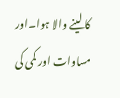کا لینے والا ہوا۔اور مساوات اور کمی کی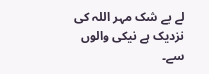لے بے شک مہر اللہ کی نزدیک ہے نیکی والوں سے۔